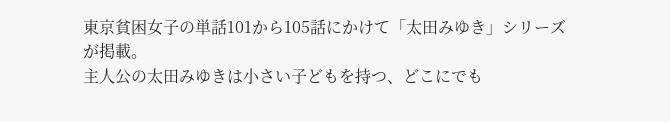東京貧困女子の単話101から105話にかけて「太田みゆき」シリーズが掲載。
主人公の太田みゆきは小さい子どもを持つ、どこにでも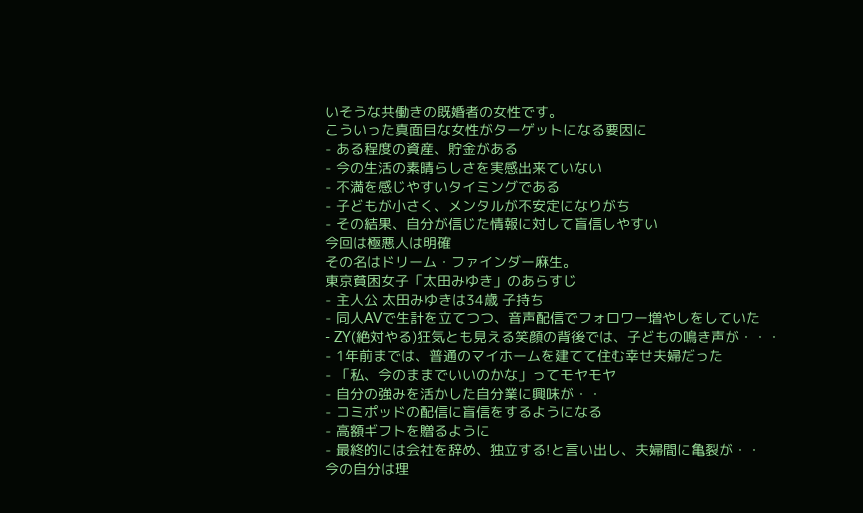いそうな共働きの既婚者の女性です。
こういった真面目な女性がターゲットになる要因に
- ある程度の資産、貯金がある
- 今の生活の素晴らしさを実感出来ていない
- 不満を感じやすいタイミングである
- 子どもが小さく、メンタルが不安定になりがち
- その結果、自分が信じた情報に対して盲信しやすい
今回は極悪人は明確
その名はドリーム・ファインダー麻生。
東京貧困女子「太田みゆき」のあらすじ
- 主人公 太田みゆきは34歳 子持ち
- 同人AVで生計を立てつつ、音声配信でフォロワー増やしをしていた
- ZY(絶対やる)狂気とも見える笑顔の背後では、子どもの鳴き声が・・・
- 1年前までは、普通のマイホームを建てて住む幸せ夫婦だった
- 「私、今のままでいいのかな」ってモヤモヤ
- 自分の強みを活かした自分業に興味が・・
- コミポッドの配信に盲信をするようになる
- 高額ギフトを贈るように
- 最終的には会社を辞め、独立する!と言い出し、夫婦間に亀裂が・・
今の自分は理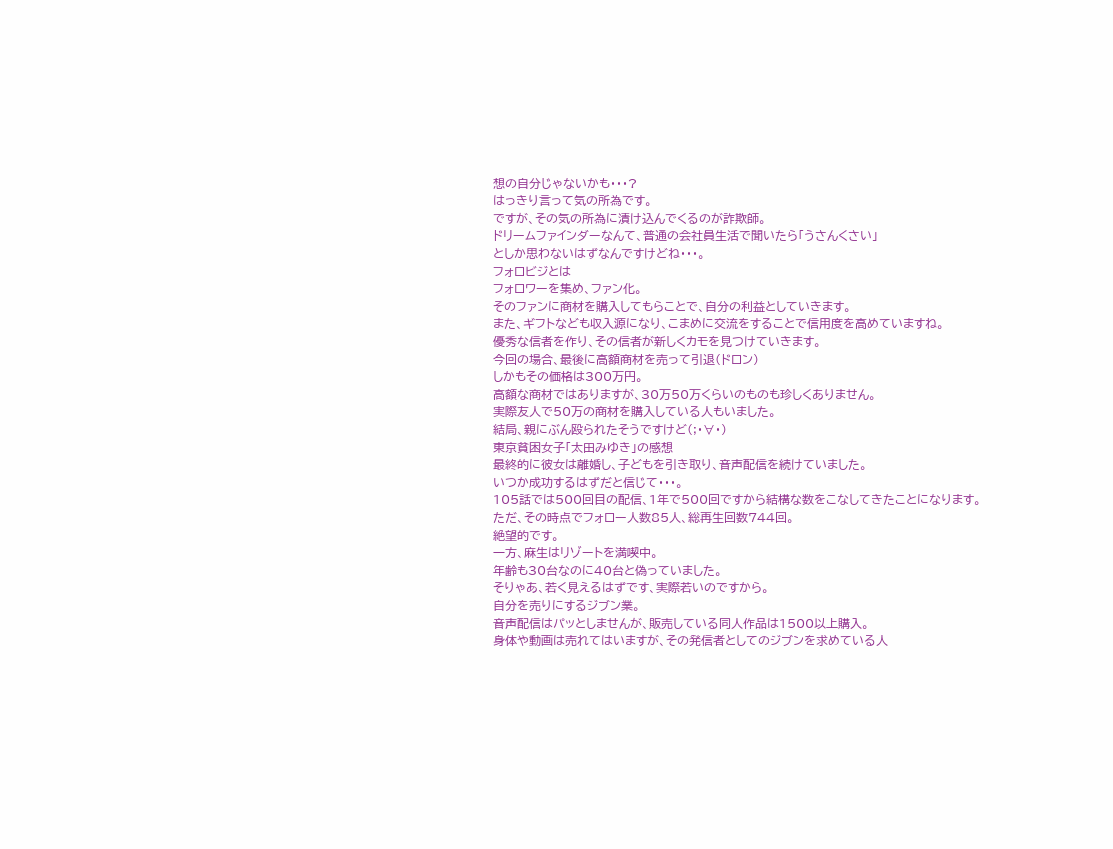想の自分じゃないかも・・・?
はっきり言って気の所為です。
ですが、その気の所為に漬け込んでくるのが詐欺師。
ドリームファインダーなんて、普通の会社員生活で聞いたら「うさんくさい」
としか思わないはずなんですけどね・・・。
フォロビジとは
フォロワーを集め、ファン化。
そのファンに商材を購入してもらことで、自分の利益としていきます。
また、ギフトなども収入源になり、こまめに交流をすることで信用度を高めていますね。
優秀な信者を作り、その信者が新しくカモを見つけていきます。
今回の場合、最後に高額商材を売って引退(ドロン)
しかもその価格は300万円。
高額な商材ではありますが、30万50万くらいのものも珍しくありません。
実際友人で50万の商材を購入している人もいました。
結局、親にぶん殴られたそうですけど(;・∀・)
東京貧困女子「太田みゆき」の感想
最終的に彼女は離婚し、子どもを引き取り、音声配信を続けていました。
いつか成功するはずだと信じて・・・。
105話では500回目の配信、1年で500回ですから結構な数をこなしてきたことになります。
ただ、その時点でフォロー人数85人、総再生回数744回。
絶望的です。
一方、麻生はリゾートを満喫中。
年齢も30台なのに40台と偽っていました。
そりゃあ、若く見えるはずです、実際若いのですから。
自分を売りにするジブン業。
音声配信はパッとしませんが、販売している同人作品は1500以上購入。
身体や動画は売れてはいますが、その発信者としてのジブンを求めている人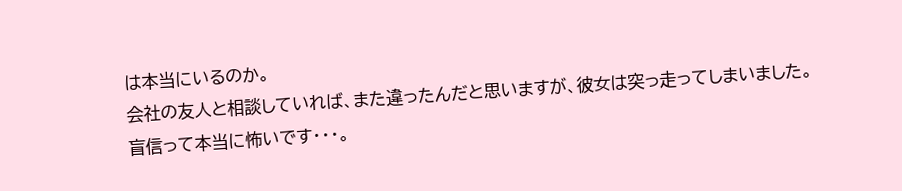は本当にいるのか。
会社の友人と相談していれば、また違ったんだと思いますが、彼女は突っ走ってしまいました。
盲信って本当に怖いです・・・。